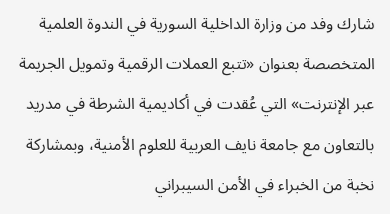شارك وفد من وزارة الداخلية السورية في الندوة العلمية المتخصصة بعنوان «تتبع العملات الرقمية وتمويل الجريمة عبر الإنترنت» التي عُقدت في أكاديمية الشرطة في مدريد بالتعاون مع جامعة نايف العربية للعلوم الأمنية، وبمشاركة نخبة من الخبراء في الأمن السيبراني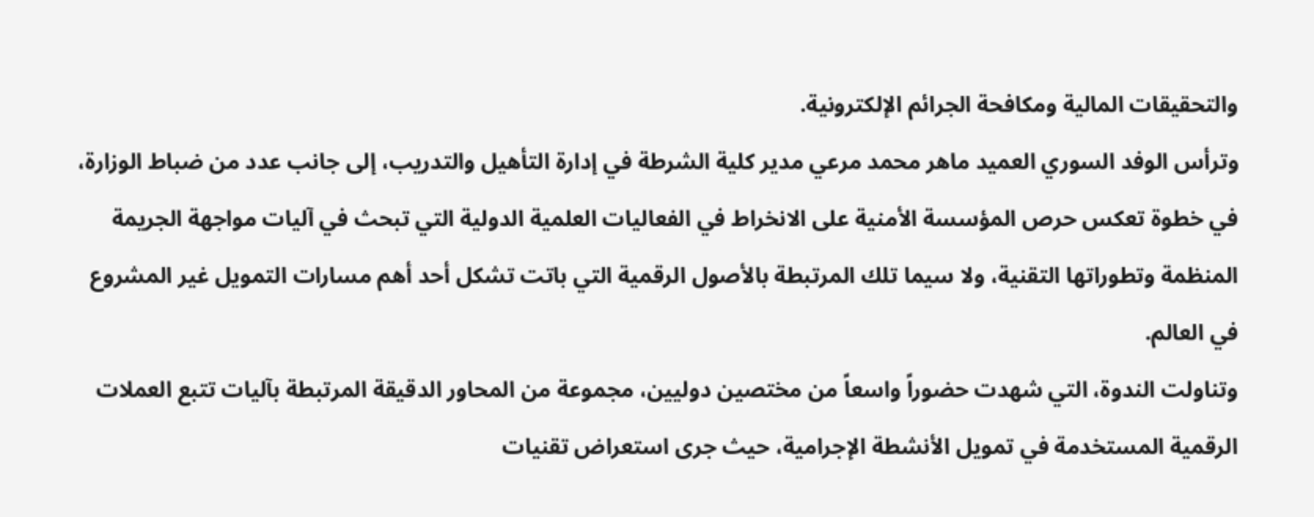والتحقيقات المالية ومكافحة الجرائم الإلكترونية.
وترأس الوفد السوري العميد ماهر محمد مرعي مدير كلية الشرطة في إدارة التأهيل والتدريب، إلى جانب عدد من ضباط الوزارة، في خطوة تعكس حرص المؤسسة الأمنية على الانخراط في الفعاليات العلمية الدولية التي تبحث في آليات مواجهة الجريمة المنظمة وتطوراتها التقنية، ولا سيما تلك المرتبطة بالأصول الرقمية التي باتت تشكل أحد أهم مسارات التمويل غير المشروع في العالم.
وتناولت الندوة، التي شهدت حضوراً واسعاً من مختصين دوليين، مجموعة من المحاور الدقيقة المرتبطة بآليات تتبع العملات الرقمية المستخدمة في تمويل الأنشطة الإجرامية، حيث جرى استعراض تقنيات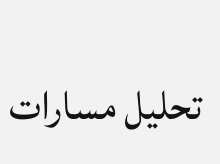تحليل مسارات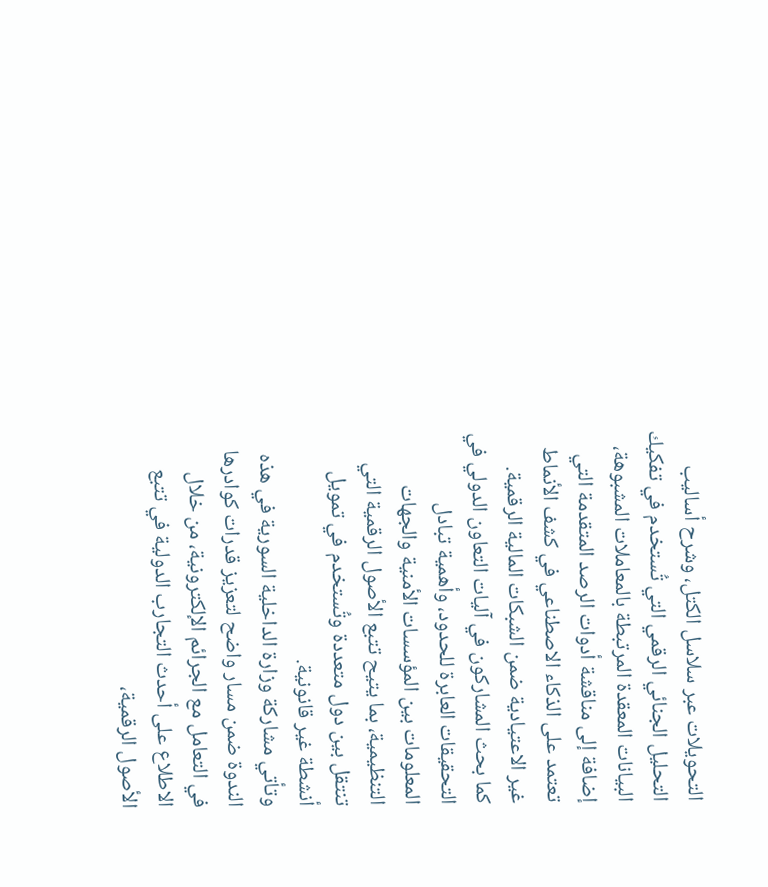التحويلات عبر سلاسل الكتل، وشرح أساليب التحليل الجنائي الرقمي التي تُستخدم في تفكيك البيانات المعقدة المرتبطة بالمعاملات المشبوهة، إضافة إلى مناقشة أدوات الرصد المتقدمة التي تعتمد على الذكاء الاصطناعي في كشف الأنماط غير الاعتيادية ضمن الشبكات المالية الرقمية.
كما بحث المشاركون في آليات التعاون الدولي في التحقيقات العابرة للحدود، وأهمية تبادل المعلومات بين المؤسسات الأمنية والجهات التنظيمية، بما يتيح تتبع الأصول الرقمية التي تنتقل بين دول متعددة وتُستخدم في تمويل أنشطة غير قانونية.
وتأتي مشاركة وزارة الداخلية السورية في هذه الندوة ضمن مسار واضح لتعزيز قدرات كوادرها في التعامل مع الجرائم الإلكترونية، من خلال الاطلاع على أحدث التجارب الدولية في تتبع الأصول الرقمية،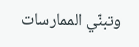وتبنّي الممارسات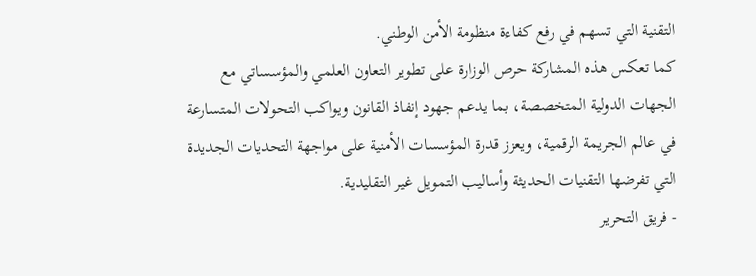التقنية التي تسهم في رفع كفاءة منظومة الأمن الوطني.
كما تعكس هذه المشاركة حرص الوزارة على تطوير التعاون العلمي والمؤسساتي مع الجهات الدولية المتخصصة، بما يدعم جهود إنفاذ القانون ويواكب التحولات المتسارعة في عالم الجريمة الرقمية، ويعزز قدرة المؤسسات الأمنية على مواجهة التحديات الجديدة التي تفرضها التقنيات الحديثة وأساليب التمويل غير التقليدية.
- فريق التحرير